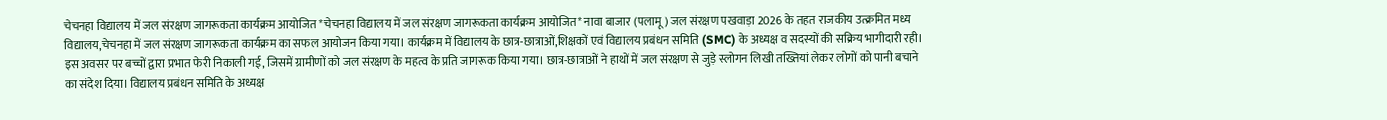चेचनहा विद्यालय में जल संरक्षण जागरूकता कार्यक्रम आयोजित *चेचनहा विद्यालय में जल संरक्षण जागरूकता कार्यक्रम आयोजित* नावा बाजार (पलामू) जल संरक्षण पखवाड़ा 2026 के तहत राजकीय उत्क्रमित मध्य विद्यालय,चेचनहा में जल संरक्षण जागरूकता कार्यक्रम का सफल आयोजन किया गया। कार्यक्रम में विद्यालय के छात्र-छात्राओं,शिक्षकों एवं विद्यालय प्रबंधन समिति (SMC) के अध्यक्ष व सदस्यों की सक्रिय भागीदारी रही। इस अवसर पर बच्चों द्वारा प्रभात फेरी निकाली गई, जिसमें ग्रामीणों को जल संरक्षण के महत्व के प्रति जागरूक किया गया। छात्र-छात्राओं ने हाथों में जल संरक्षण से जुड़े स्लोगन लिखी तख्तियां लेकर लोगों को पानी बचाने का संदेश दिया। विद्यालय प्रबंधन समिति के अध्यक्ष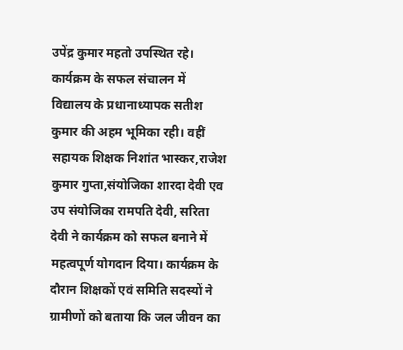उपेंद्र कुमार महतो उपस्थित रहे। कार्यक्रम के सफल संचालन में विद्यालय के प्रधानाध्यापक सतीश कुमार की अहम भूमिका रही। वहीं सहायक शिक्षक निशांत भास्कर,राजेश कुमार गुप्ता,संयोजिका शारदा देवी एव उप संयोजिका रामपति देवी, सरिता देवी ने कार्यक्रम को सफल बनाने में महत्वपूर्ण योगदान दिया। कार्यक्रम के दौरान शिक्षकों एवं समिति सदस्यों ने ग्रामीणों को बताया कि जल जीवन का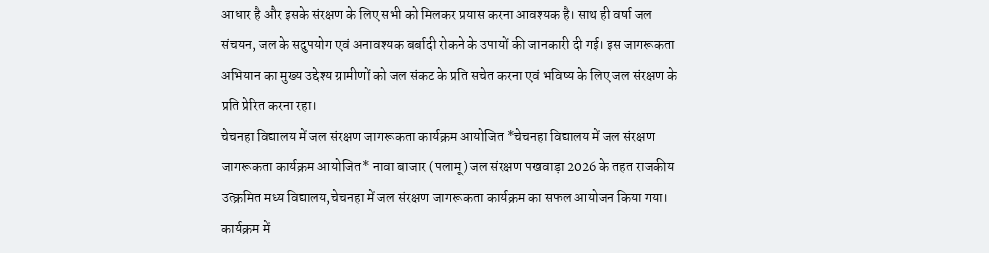आधार है और इसके संरक्षण के लिए सभी को मिलकर प्रयास करना आवश्यक है। साथ ही वर्षा जल संचयन, जल के सदुपयोग एवं अनावश्यक बर्बादी रोकने के उपायों की जानकारी दी गई। इस जागरूकता अभियान का मुख्य उद्देश्य ग्रामीणों को जल संकट के प्रति सचेत करना एवं भविष्य के लिए जल संरक्षण के प्रति प्रेरित करना रहा।
चेचनहा विद्यालय में जल संरक्षण जागरूकता कार्यक्रम आयोजित *चेचनहा विद्यालय में जल संरक्षण जागरूकता कार्यक्रम आयोजित* नावा बाजार (पलामू) जल संरक्षण पखवाड़ा 2026 के तहत राजकीय उत्क्रमित मध्य विद्यालय,चेचनहा में जल संरक्षण जागरूकता कार्यक्रम का सफल आयोजन किया गया। कार्यक्रम में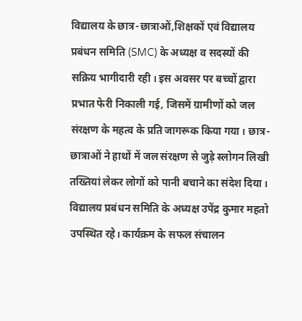विद्यालय के छात्र-छात्राओं,शिक्षकों एवं विद्यालय प्रबंधन समिति (SMC) के अध्यक्ष व सदस्यों की सक्रिय भागीदारी रही। इस अवसर पर बच्चों द्वारा प्रभात फेरी निकाली गई, जिसमें ग्रामीणों को जल संरक्षण के महत्व के प्रति जागरूक किया गया। छात्र-छात्राओं ने हाथों में जल संरक्षण से जुड़े स्लोगन लिखी तख्तियां लेकर लोगों को पानी बचाने का संदेश दिया। विद्यालय प्रबंधन समिति के अध्यक्ष उपेंद्र कुमार महतो उपस्थित रहे। कार्यक्रम के सफल संचालन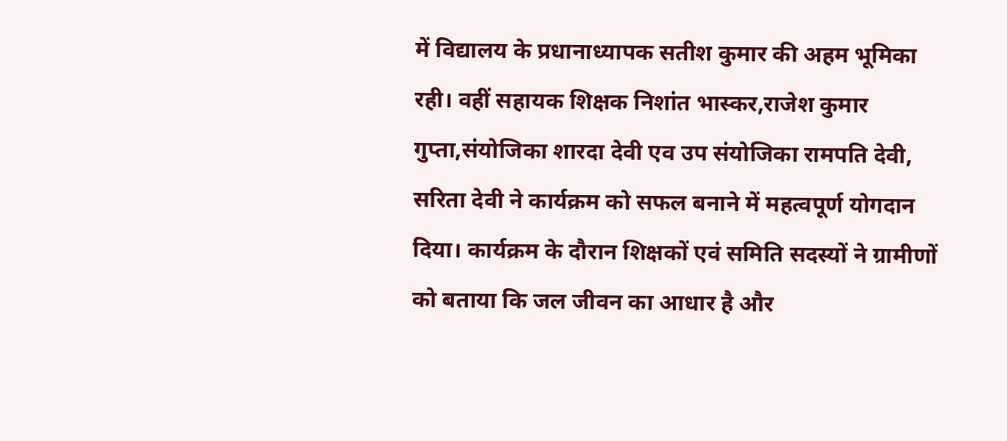में विद्यालय के प्रधानाध्यापक सतीश कुमार की अहम भूमिका रही। वहीं सहायक शिक्षक निशांत भास्कर,राजेश कुमार गुप्ता,संयोजिका शारदा देवी एव उप संयोजिका रामपति देवी, सरिता देवी ने कार्यक्रम को सफल बनाने में महत्वपूर्ण योगदान दिया। कार्यक्रम के दौरान शिक्षकों एवं समिति सदस्यों ने ग्रामीणों को बताया कि जल जीवन का आधार है और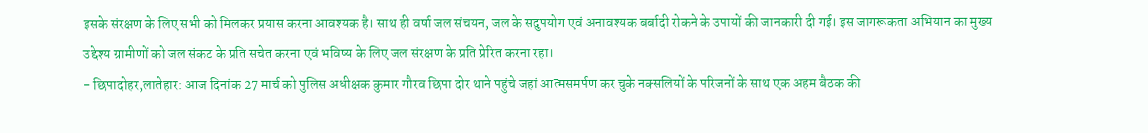इसके संरक्षण के लिए सभी को मिलकर प्रयास करना आवश्यक है। साथ ही वर्षा जल संचयन, जल के सदुपयोग एवं अनावश्यक बर्बादी रोकने के उपायों की जानकारी दी गई। इस जागरूकता अभियान का मुख्य उद्देश्य ग्रामीणों को जल संकट के प्रति सचेत करना एवं भविष्य के लिए जल संरक्षण के प्रति प्रेरित करना रहा।
- छिपादोहर,लातेहार: आज दिनांक 27 मार्च को पुलिस अधीक्षक कुमार गौरव छिपा दोर थाने पहुंचे जहां आत्मसमर्पण कर चुके नक्सलियों के परिजनों के साथ एक अहम बैठक की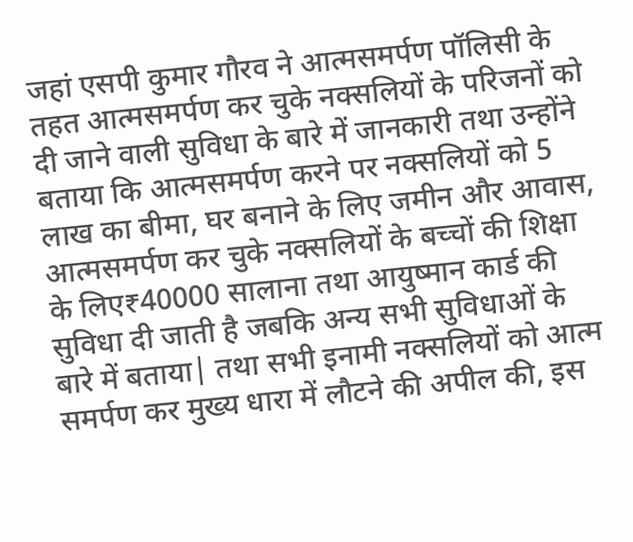जहां एसपी कुमार गौरव ने आत्मसमर्पण पॉलिसी के तहत आत्मसमर्पण कर चुके नक्सलियों के परिजनों को दी जाने वाली सुविधा के बारे में जानकारी तथा उन्होंने बताया कि आत्मसमर्पण करने पर नक्सलियों को 5 लाख का बीमा, घर बनाने के लिए जमीन और आवास, आत्मसमर्पण कर चुके नक्सलियों के बच्चों की शिक्षा के लिए₹40000 सालाना तथा आयुष्मान कार्ड की सुविधा दी जाती है जबकि अन्य सभी सुविधाओं के बारे में बताया| तथा सभी इनामी नक्सलियों को आत्म समर्पण कर मुख्य धारा में लौटने की अपील की, इस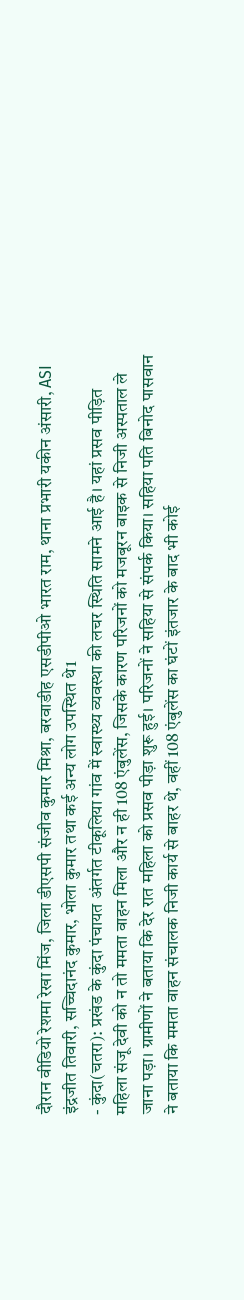दौरान वीडियो रेशमा रेखा मिंज, जिला डीएसपी संजीव कुमार मिश्रा, बरवाडीह एसडीपीओ भारत राम, थाना प्रभारी यकीन अंसारी, ASI इंद्रजीत तिवारी, सच्चिदानंद कुमार, भोला कुमार तथा कई अन्य लोग उपस्थित थे1
- कुंदा(चतरा): प्रखंड के कुंदा पंचायत अंतर्गत टीकूलिया गांव में स्वास्थ्य व्यवस्था की लचर स्थिति सामने आई है। यहां प्रसव पीड़ित महिला संजू देवी को न तो ममता वाहन मिला और न ही 108 एंबुलेंस, जिसके कारण परिजनों को मजबूरन बाइक से निजी अस्पताल ले जाना पड़ा। ग्रामीणों ने बताया कि देर रात महिला को प्रसव पीड़ा शुरू हुई। परिजनों ने सहिया से संपर्क किया। सहिया पति बिनोद पासवान ने बताया कि ममता वाहन संचालक निजी कार्य से बाहर थे, वहीं 108 एंबुलेंस का घंटों इंतजार के बाद भी कोई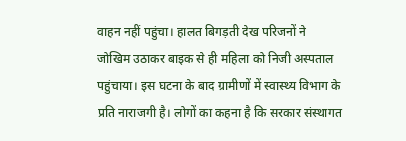वाहन नहीं पहुंचा। हालत बिगड़ती देख परिजनों ने जोखिम उठाकर बाइक से ही महिला को निजी अस्पताल पहुंचाया। इस घटना के बाद ग्रामीणों में स्वास्थ्य विभाग के प्रति नाराजगी है। लोगों का कहना है कि सरकार संस्थागत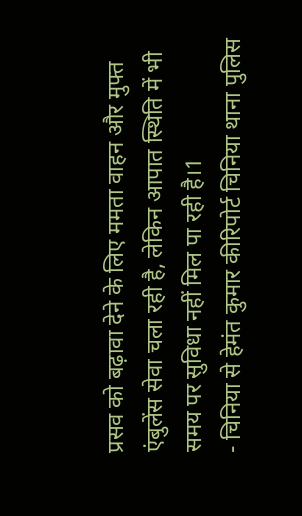प्रसव को बढ़ावा देने के लिए ममता वाहन और मुफ्त एंबुलेंस सेवा चला रही है, लेकिन आपात स्थिति में भी समय पर सुविधा नहीं मिल पा रही है।1
- चिनिया से हेमंत कुमार कीरिपोर्ट चिनिया थाना पुलिस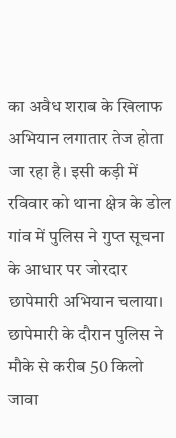का अवैध शराब के खिलाफ अभियान लगातार तेज होता जा रहा है। इसी कड़ी में रविवार को थाना क्षेत्र के डोल गांव में पुलिस ने गुप्त सूचना के आधार पर जोरदार छापेमारी अभियान चलाया। छापेमारी के दौरान पुलिस ने मौके से करीब 50 किलो जावा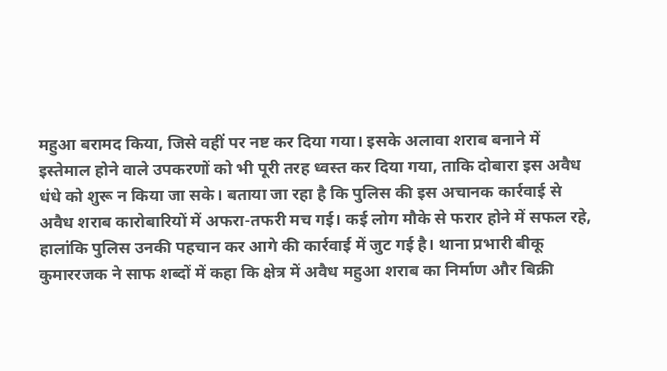महुआ बरामद किया, जिसे वहीं पर नष्ट कर दिया गया। इसके अलावा शराब बनाने में इस्तेमाल होने वाले उपकरणों को भी पूरी तरह ध्वस्त कर दिया गया, ताकि दोबारा इस अवैध धंधे को शुरू न किया जा सके। बताया जा रहा है कि पुलिस की इस अचानक कार्रवाई से अवैध शराब कारोबारियों में अफरा-तफरी मच गई। कई लोग मौके से फरार होने में सफल रहे, हालांकि पुलिस उनकी पहचान कर आगे की कार्रवाई में जुट गई है। थाना प्रभारी बीकू कुमाररजक ने साफ शब्दों में कहा कि क्षेत्र में अवैध महुआ शराब का निर्माण और बिक्री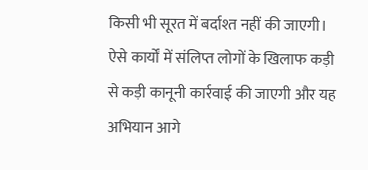किसी भी सूरत में बर्दाश्त नहीं की जाएगी। ऐसे कार्यों में संलिप्त लोगों के खिलाफ कड़ी से कड़ी कानूनी कार्रवाई की जाएगी और यह अभियान आगे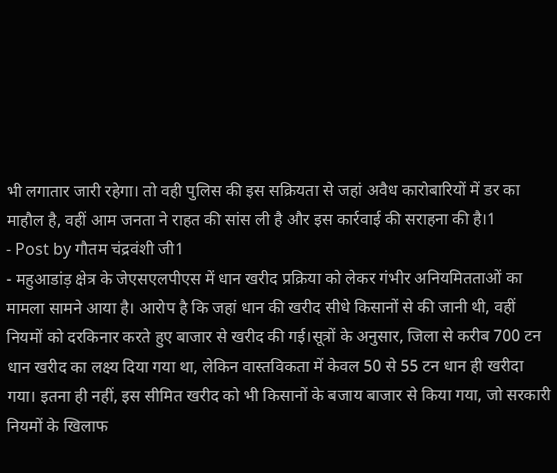भी लगातार जारी रहेगा। तो वही पुलिस की इस सक्रियता से जहां अवैध कारोबारियों में डर का माहौल है, वहीं आम जनता ने राहत की सांस ली है और इस कार्रवाई की सराहना की है।1
- Post by गौतम चंद्रवंशी जी1
- महुआडांड़ क्षेत्र के जेएसएलपीएस में धान खरीद प्रक्रिया को लेकर गंभीर अनियमितताओं का मामला सामने आया है। आरोप है कि जहां धान की खरीद सीधे किसानों से की जानी थी, वहीं नियमों को दरकिनार करते हुए बाजार से खरीद की गई।सूत्रों के अनुसार, जिला से करीब 700 टन धान खरीद का लक्ष्य दिया गया था, लेकिन वास्तविकता में केवल 50 से 55 टन धान ही खरीदा गया। इतना ही नहीं, इस सीमित खरीद को भी किसानों के बजाय बाजार से किया गया, जो सरकारी नियमों के खिलाफ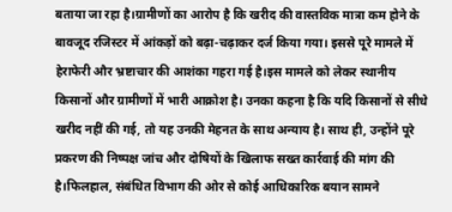बताया जा रहा है।ग्रामीणों का आरोप है कि खरीद की वास्तविक मात्रा कम होने के बावजूद रजिस्टर में आंकड़ों को बढ़ा-चढ़ाकर दर्ज किया गया। इससे पूरे मामले में हेराफेरी और भ्रष्टाचार की आशंका गहरा गई है।इस मामले को लेकर स्थानीय किसानों और ग्रामीणों में भारी आक्रोश है। उनका कहना है कि यदि किसानों से सीधे खरीद नहीं की गई, तो यह उनकी मेहनत के साथ अन्याय है। साथ ही, उन्होंने पूरे प्रकरण की निष्पक्ष जांच और दोषियों के खिलाफ सख्त कार्रवाई की मांग की है।फिलहाल, संबंधित विभाग की ओर से कोई आधिकारिक बयान सामने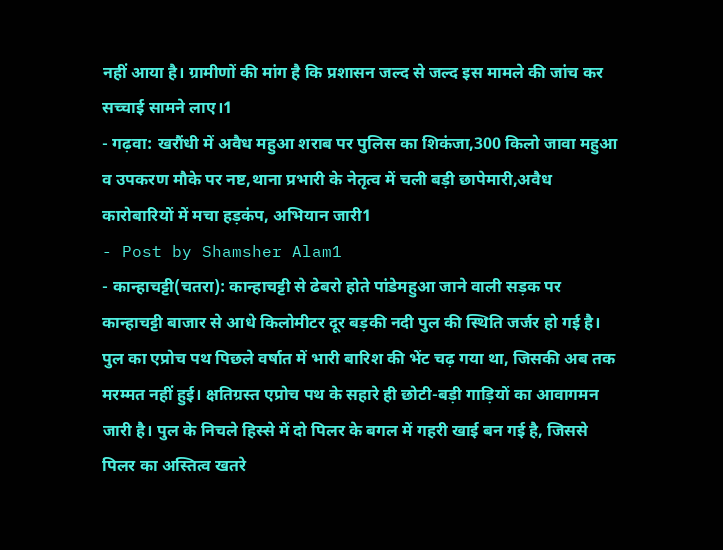नहीं आया है। ग्रामीणों की मांग है कि प्रशासन जल्द से जल्द इस मामले की जांच कर सच्चाई सामने लाए।1
- गढ़वा: खरौंधी में अवैध महुआ शराब पर पुलिस का शिकंजा,300 किलो जावा महुआ व उपकरण मौके पर नष्ट,थाना प्रभारी के नेतृत्व में चली बड़ी छापेमारी,अवैध कारोबारियों में मचा हड़कंप, अभियान जारी1
- Post by Shamsher Alam1
- कान्हाचट्टी(चतरा): कान्हाचट्टी से ढेबरो होते पांडेमहुआ जाने वाली सड़क पर कान्हाचट्टी बाजार से आधे किलोमीटर दूर बड़की नदी पुल की स्थिति जर्जर हो गई है। पुल का एप्रोच पथ पिछले वर्षात में भारी बारिश की भेंट चढ़ गया था, जिसकी अब तक मरम्मत नहीं हुई। क्षतिग्रस्त एप्रोच पथ के सहारे ही छोटी-बड़ी गाड़ियों का आवागमन जारी है। पुल के निचले हिस्से में दो पिलर के बगल में गहरी खाई बन गई है, जिससे पिलर का अस्तित्व खतरे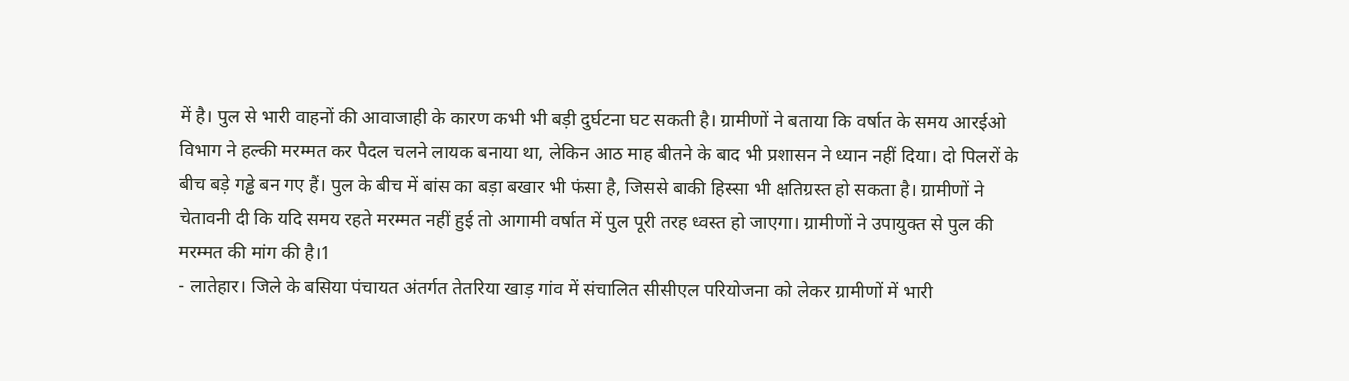में है। पुल से भारी वाहनों की आवाजाही के कारण कभी भी बड़ी दुर्घटना घट सकती है। ग्रामीणों ने बताया कि वर्षात के समय आरईओ विभाग ने हल्की मरम्मत कर पैदल चलने लायक बनाया था, लेकिन आठ माह बीतने के बाद भी प्रशासन ने ध्यान नहीं दिया। दो पिलरों के बीच बड़े गड्ढे बन गए हैं। पुल के बीच में बांस का बड़ा बखार भी फंसा है, जिससे बाकी हिस्सा भी क्षतिग्रस्त हो सकता है। ग्रामीणों ने चेतावनी दी कि यदि समय रहते मरम्मत नहीं हुई तो आगामी वर्षात में पुल पूरी तरह ध्वस्त हो जाएगा। ग्रामीणों ने उपायुक्त से पुल की मरम्मत की मांग की है।1
- लातेहार। जिले के बसिया पंचायत अंतर्गत तेतरिया खाड़ गांव में संचालित सीसीएल परियोजना को लेकर ग्रामीणों में भारी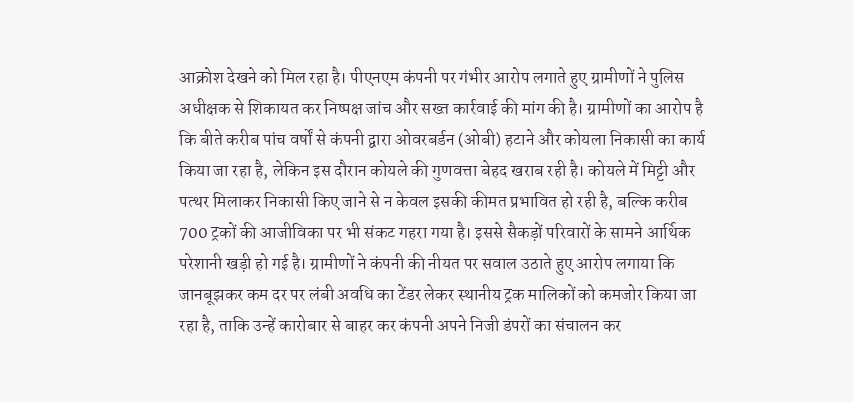आक्रोश देखने को मिल रहा है। पीएनएम कंपनी पर गंभीर आरोप लगाते हुए ग्रामीणों ने पुलिस अधीक्षक से शिकायत कर निष्पक्ष जांच और सख्त कार्रवाई की मांग की है। ग्रामीणों का आरोप है कि बीते करीब पांच वर्षों से कंपनी द्वारा ओवरबर्डन (ओबी) हटाने और कोयला निकासी का कार्य किया जा रहा है, लेकिन इस दौरान कोयले की गुणवत्ता बेहद खराब रही है। कोयले में मिट्टी और पत्थर मिलाकर निकासी किए जाने से न केवल इसकी कीमत प्रभावित हो रही है, बल्कि करीब 700 ट्रकों की आजीविका पर भी संकट गहरा गया है। इससे सैकड़ों परिवारों के सामने आर्थिक परेशानी खड़ी हो गई है। ग्रामीणों ने कंपनी की नीयत पर सवाल उठाते हुए आरोप लगाया कि जानबूझकर कम दर पर लंबी अवधि का टेंडर लेकर स्थानीय ट्रक मालिकों को कमजोर किया जा रहा है, ताकि उन्हें कारोबार से बाहर कर कंपनी अपने निजी डंपरों का संचालन कर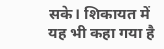सके। शिकायत में यह भी कहा गया है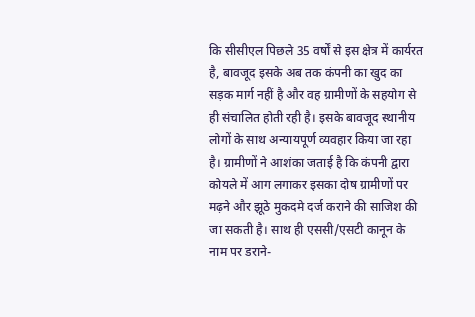कि सीसीएल पिछले 35 वर्षों से इस क्षेत्र में कार्यरत है, बावजूद इसके अब तक कंपनी का खुद का सड़क मार्ग नहीं है और वह ग्रामीणों के सहयोग से ही संचालित होती रही है। इसके बावजूद स्थानीय लोगों के साथ अन्यायपूर्ण व्यवहार किया जा रहा है। ग्रामीणों ने आशंका जताई है कि कंपनी द्वारा कोयले में आग लगाकर इसका दोष ग्रामीणों पर मढ़ने और झूठे मुकदमे दर्ज कराने की साजिश की जा सकती है। साथ ही एससी/एसटी कानून के नाम पर डराने-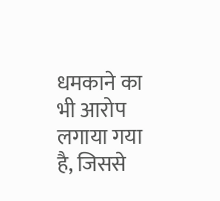धमकाने का भी आरोप लगाया गया है, जिससे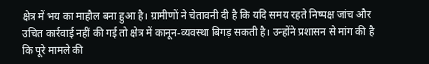क्षेत्र में भय का माहौल बना हुआ है। ग्रामीणों ने चेतावनी दी है कि यदि समय रहते निष्पक्ष जांच और उचित कार्रवाई नहीं की गई तो क्षेत्र में कानून-व्यवस्था बिगड़ सकती है। उन्होंने प्रशासन से मांग की है कि पूरे मामले की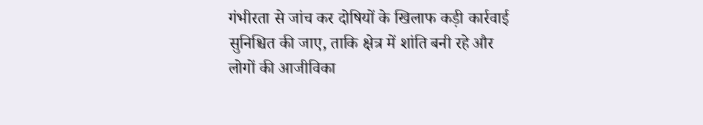गंभीरता से जांच कर दोषियों के खिलाफ कड़ी कार्रवाई सुनिश्चित की जाए, ताकि क्षेत्र में शांति बनी रहे और लोगों की आजीविका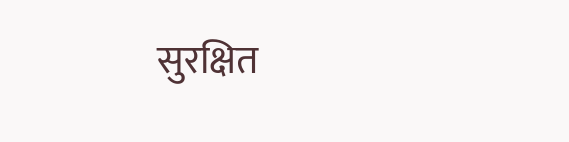सुरक्षित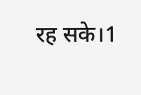रह सके।1